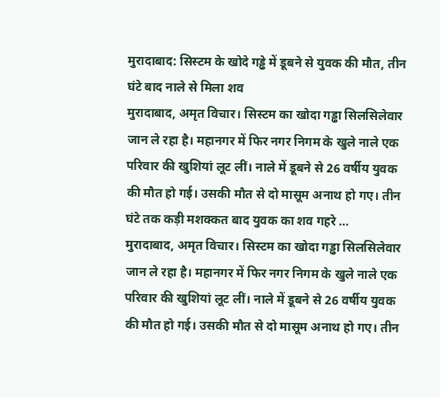मुरादाबाद: सिस्टम के खोदे गड्ढे में डूबने से युवक की मौत, तीन घंटे बाद नाले से मिला शव
मुरादाबाद, अमृत विचार। सिस्टम का खोदा गड्ढा सिलसिलेवार जान ले रहा है। महानगर में फिर नगर निगम के खुले नाले एक परिवार की खुशियां लूट लीं। नाले में डूबने से 26 वर्षीय युवक की मौत हो गई। उसकी मौत से दो मासूम अनाथ हो गए। तीन घंटे तक कड़ी मशक्कत बाद युवक का शव गहरे …
मुरादाबाद, अमृत विचार। सिस्टम का खोदा गड्ढा सिलसिलेवार जान ले रहा है। महानगर में फिर नगर निगम के खुले नाले एक परिवार की खुशियां लूट लीं। नाले में डूबने से 26 वर्षीय युवक की मौत हो गई। उसकी मौत से दो मासूम अनाथ हो गए। तीन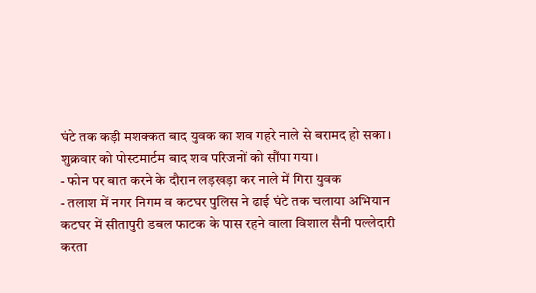घंटे तक कड़ी मशक्कत बाद युवक का शव गहरे नाले से बरामद हो सका। शुक्रवार को पोस्टमार्टम बाद शव परिजनों को सौंपा गया।
- फोन पर बात करने के दौरान लड़खड़ा कर नाले में गिरा युवक
- तलाश में नगर निगम व कटघर पुलिस ने ढाई घंटे तक चलाया अभियान
कटघर में सीतापुरी डबल फाटक के पास रहने वाला विशाल सैनी पल्लेदारी करता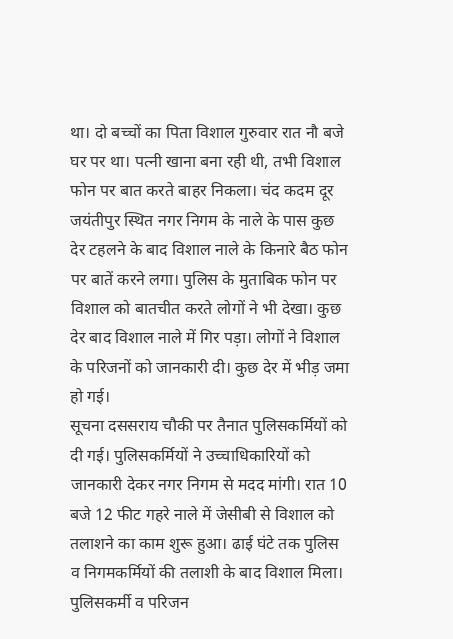था। दो बच्चों का पिता विशाल गुरुवार रात नौ बजे घर पर था। पत्नी खाना बना रही थी, तभी विशाल फोन पर बात करते बाहर निकला। चंद कदम दूर जयंतीपुर स्थित नगर निगम के नाले के पास कुछ देर टहलने के बाद विशाल नाले के किनारे बैठ फोन पर बातें करने लगा। पुलिस के मुताबिक फोन पर विशाल को बातचीत करते लोगों ने भी देखा। कुछ देर बाद विशाल नाले में गिर पड़ा। लोगों ने विशाल के परिजनों को जानकारी दी। कुछ देर में भीड़ जमा हो गई।
सूचना दससराय चौकी पर तैनात पुलिसकर्मियों को दी गई। पुलिसकर्मियों ने उच्चाधिकारियों को जानकारी देकर नगर निगम से मदद मांगी। रात 10 बजे 12 फीट गहरे नाले में जेसीबी से विशाल को तलाशने का काम शुरू हुआ। ढाई घंटे तक पुलिस व निगमकर्मियों की तलाशी के बाद विशाल मिला। पुलिसकर्मी व परिजन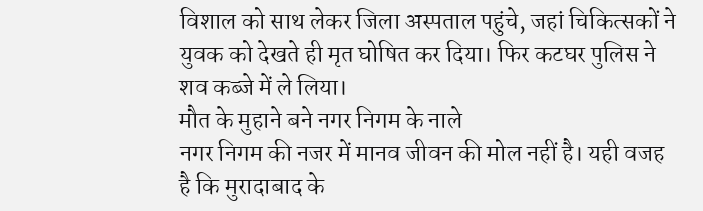विशाल को साथ लेकर जिला अस्पताल पहुंचे, जहां चिकित्सकों ने युवक को देखते ही मृत घोषित कर दिया। फिर कटघर पुलिस ने शव कब्जे में ले लिया।
मौत के मुहाने बने नगर निगम के नाले
नगर निगम की नजर में मानव जीवन की मोल नहीं है। यही वजह है कि मुरादाबाद के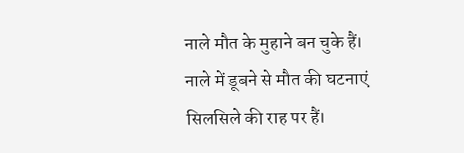नाले मौत के मुहाने बन चुके हैं। नाले में डूबने से मौत की घटनाएं सिलसिले की राह पर हैं।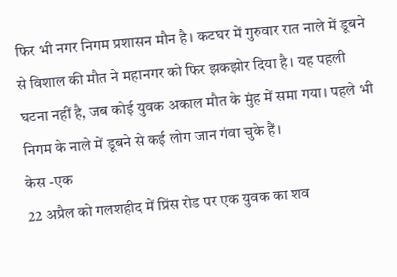फिर भी नगर निगम प्रशासन मौन है। कटघर में गुरुवार रात नाले में डूबने से विशाल की मौत ने महानगर को फिर झकझोर दिया है। यह पहली घटना नहीं है, जब कोई युवक अकाल मौत के मुंह में समा गया। पहले भी निगम के नाले में डूबने से कई लोग जान गंवा चुके हैं।
केस -एक
22 अप्रैल को गलशहीद में प्रिंस रोड पर एक युवक का शव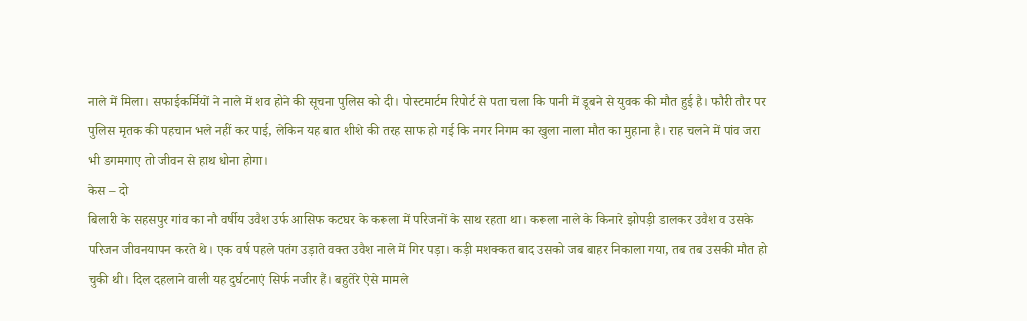नाले में मिला। सफाईकर्मियों ने नाले में शव होने की सूचना पुलिस को दी। पोस्टमार्टम रिपोर्ट से पता चला कि पानी में डूबने से युवक की मौत हुई है। फौरी तौर पर पुलिस मृतक की पहचान भले नहीं कर पाई, लेकिन यह बात शीशे की तरह साफ हो गई कि नगर निगम का खुला नाला मौत का मुहाना है। राह चलने में पांव जरा भी डगमगाए तो जीवन से हाथ धोना होगा।
केस – दो
बिलारी के सहसपुर गांव का नौ वर्षीय उवैश उर्फ आसिफ कटघर के करूला में परिजनों के साथ रहता था। करूला नाले के किनारे झोपड़ी डालकर उवैश व उसके परिजन जीवनयापन करते थे। एक वर्ष पहले पतंग उड़ाते वक्त उवैश नाले में गिर पड़ा। कड़ी मशक्कत बाद उसको जब बाहर निकाला गया, तब तब उसकी मौत हो चुकी थी। दिल दहलाने वाली यह दुर्घटनाएं सिर्फ नजीर हैं। बहुतेरे ऐसे मामले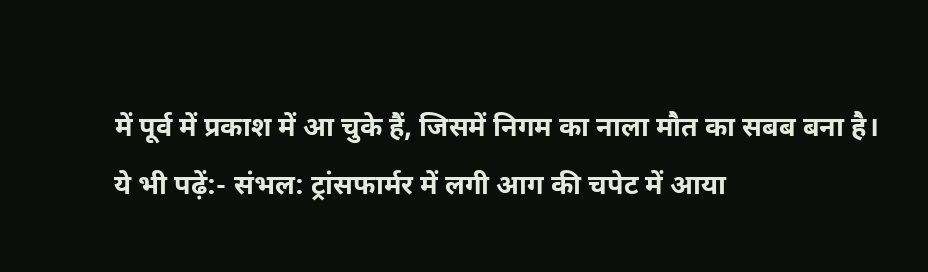में पूर्व में प्रकाश में आ चुके हैं, जिसमें निगम का नाला मौत का सबब बना है।
ये भी पढ़ें:- संभल: ट्रांसफार्मर में लगी आग की चपेट में आया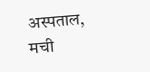अस्पताल, मची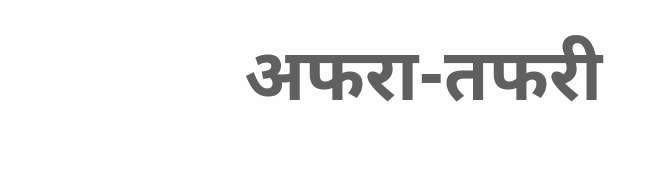अफरा-तफरी